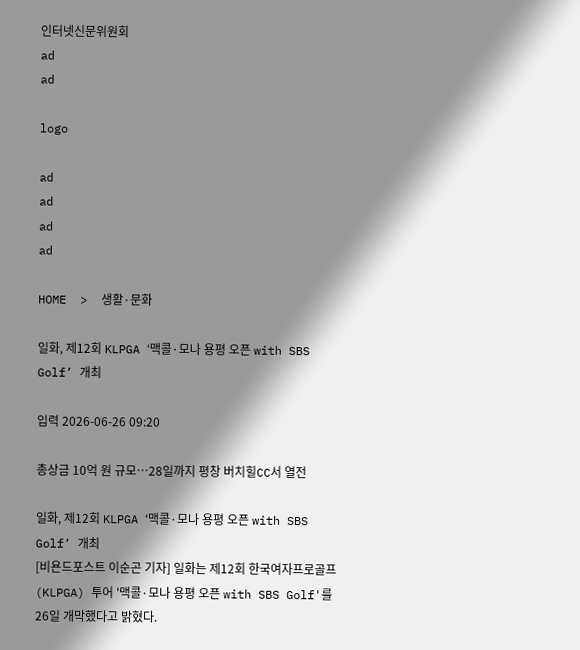인터넷신문위원회
ad
ad

logo

ad
ad
ad
ad

HOME  >  생활·문화

일화, 제12회 KLPGA ‘맥콜·모나 용평 오픈 with SBS Golf’ 개최

입력 2026-06-26 09:20

총상금 10억 원 규모…28일까지 평창 버치힐CC서 열전

일화, 제12회 KLPGA ‘맥콜·모나 용평 오픈 with SBS Golf’ 개최
[비욘드포스트 이순곤 기자] 일화는 제12회 한국여자프로골프(KLPGA) 투어 '맥콜·모나 용평 오픈 with SBS Golf'를 26일 개막했다고 밝혔다.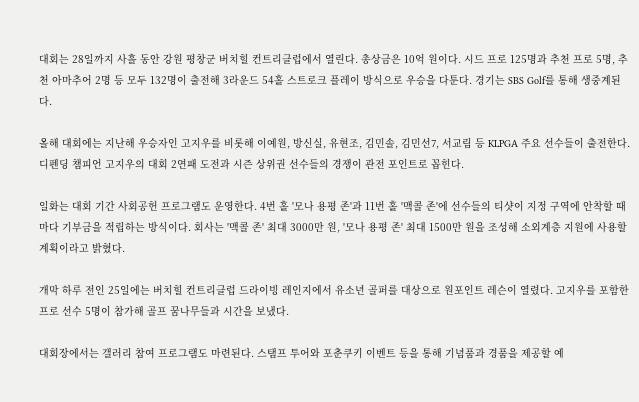대회는 28일까지 사흘 동안 강원 평창군 버치힐 컨트리클럽에서 열린다. 총상금은 10억 원이다. 시드 프로 125명과 추천 프로 5명, 추천 아마추어 2명 등 모두 132명이 출전해 3라운드 54홀 스트로크 플레이 방식으로 우승을 다툰다. 경기는 SBS Golf를 통해 생중계된다.

올해 대회에는 지난해 우승자인 고지우를 비롯해 이예원, 방신실, 유현조, 김민솔, 김민선7, 서교림 등 KLPGA 주요 선수들이 출전한다. 디펜딩 챔피언 고지우의 대회 2연패 도전과 시즌 상위권 선수들의 경쟁이 관전 포인트로 꼽힌다.

일화는 대회 기간 사회공헌 프로그램도 운영한다. 4번 홀 '모나 용평 존'과 11번 홀 '맥콜 존'에 선수들의 티샷이 지정 구역에 안착할 때마다 기부금을 적립하는 방식이다. 회사는 '맥콜 존' 최대 3000만 원, '모나 용평 존' 최대 1500만 원을 조성해 소외계층 지원에 사용할 계획이라고 밝혔다.

개막 하루 전인 25일에는 버치힐 컨트리클럽 드라이빙 레인지에서 유소년 골퍼를 대상으로 원포인트 레슨이 열렸다. 고지우를 포함한 프로 선수 5명이 참가해 골프 꿈나무들과 시간을 보냈다.

대회장에서는 갤러리 참여 프로그램도 마련된다. 스탬프 투어와 포춘쿠키 이벤트 등을 통해 기념품과 경품을 제공할 예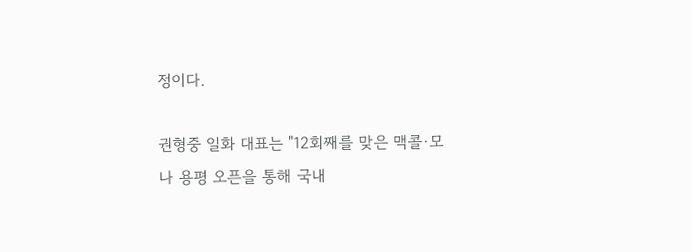정이다.

권형중 일화 대표는 "12회째를 맞은 맥콜·모나 용평 오픈을 통해 국내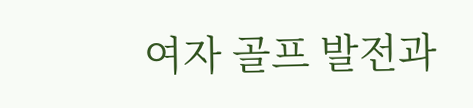여자 골프 발전과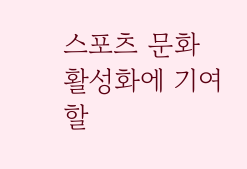스포츠 문화 활성화에 기여할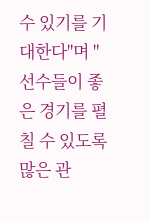수 있기를 기대한다"며 "선수들이 좋은 경기를 펼칠 수 있도록 많은 관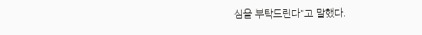심을 부탁드린다"고 말했다.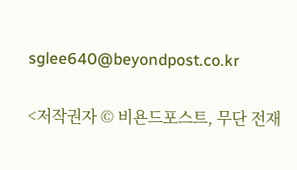sglee640@beyondpost.co.kr

<저작권자 © 비욘드포스트, 무단 전재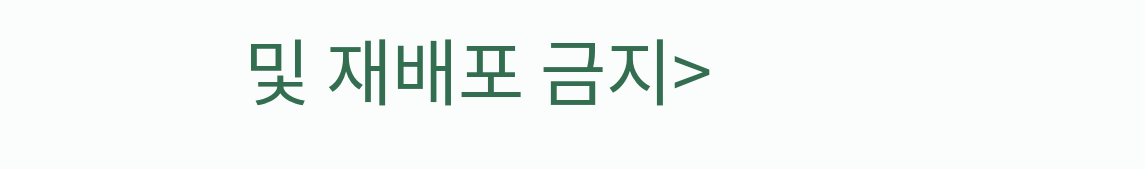및 재배포 금지>